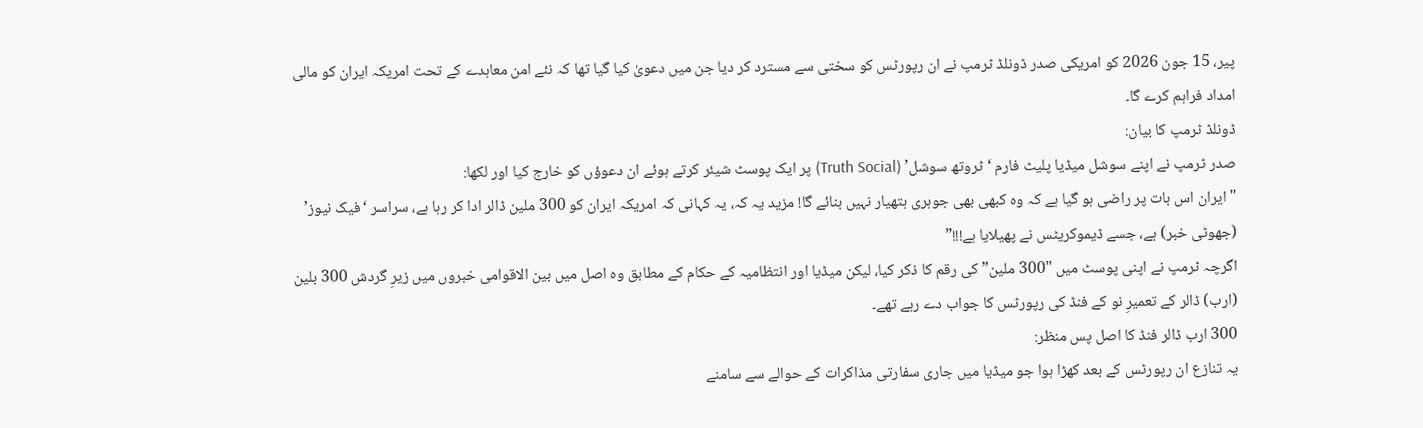پیر، 15 جون 2026 کو امریکی صدر ڈونلڈ ٹرمپ نے ان رپورٹس کو سختی سے مسترد کر دیا جن میں دعویٰ کیا گیا تھا کہ نئے امن معاہدے کے تحت امریکہ ایران کو مالی امداد فراہم کرے گا۔
ڈونلڈ ٹرمپ کا بیان:
صدر ٹرمپ نے اپنے سوشل میڈیا پلیٹ فارم ‘ٹروتھ سوشل’ (Truth Social) پر ایک پوسٹ شیئر کرتے ہوئے ان دعوؤں کو خارج کیا اور لکھا:
"ایران اس بات پر راضی ہو گیا ہے کہ وہ کبھی بھی جوہری ہتھیار نہیں بنائے گا! مزید یہ کہ، یہ کہانی کہ امریکہ ایران کو 300 ملین ڈالر ادا کر رہا ہے، سراسر ‘فیک نیوز’ (جھوٹی خبر) ہے، جسے ڈیموکریٹس نے پھیلایا ہے!!!”
اگرچہ ٹرمپ نے اپنی پوسٹ میں "300 ملین” کی رقم کا ذکر کیا، لیکن میڈیا اور انتظامیہ کے حکام کے مطابق وہ اصل میں بین الاقوامی خبروں میں زیرِ گردش 300 بلین (ارب) ڈالر کے تعمیرِ نو کے فنڈ کی رپورٹس کا جواب دے رہے تھے۔
300 ارب ڈالر فنڈ کا اصل پس منظر:
یہ تنازع ان رپورٹس کے بعد کھڑا ہوا جو میڈیا میں جاری سفارتی مذاکرات کے حوالے سے سامنے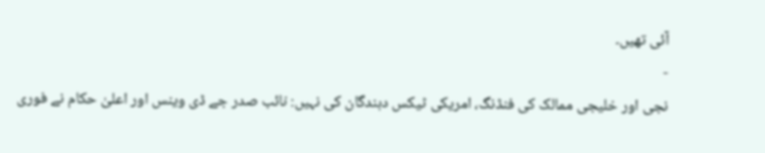آئی تھیں۔
-
نجی اور خلیجی ممالک کی فنڈنگ، امریکی ٹیکس دہندگان کی نہیں: نائب صدر جے ڈی وینس اور اعلیٰ حکام نے فوری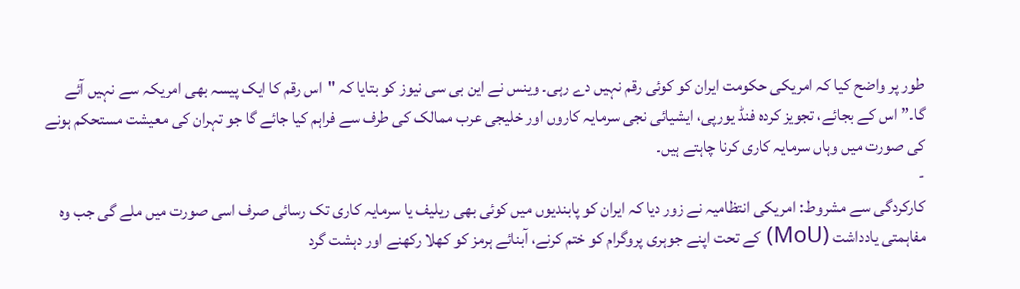طور پر واضح کیا کہ امریکی حکومت ایران کو کوئی رقم نہیں دے رہی۔ وینس نے این بی سی نیوز کو بتایا کہ "اس رقم کا ایک پیسہ بھی امریکہ سے نہیں آئے گا۔” اس کے بجائے، تجویز کردہ فنڈ یورپی، ایشیائی نجی سرمایہ کاروں اور خلیجی عرب ممالک کی طرف سے فراہم کیا جائے گا جو تہران کی معیشت مستحکم ہونے کی صورت میں وہاں سرمایہ کاری کرنا چاہتے ہیں۔
-
کارکردگی سے مشروط: امریکی انتظامیہ نے زور دیا کہ ایران کو پابندیوں میں کوئی بھی ریلیف یا سرمایہ کاری تک رسائی صرف اسی صورت میں ملے گی جب وہ مفاہمتی یادداشت (MoU) کے تحت اپنے جوہری پروگرام کو ختم کرنے، آبنائے ہرمز کو کھلا رکھنے اور دہشت گرد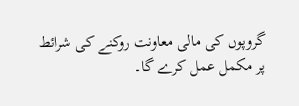گروپوں کی مالی معاونت روکنے کی شرائط پر مکمل عمل کرے گا۔